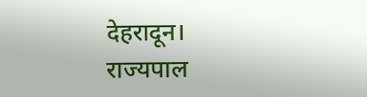देहरादून। राज्यपाल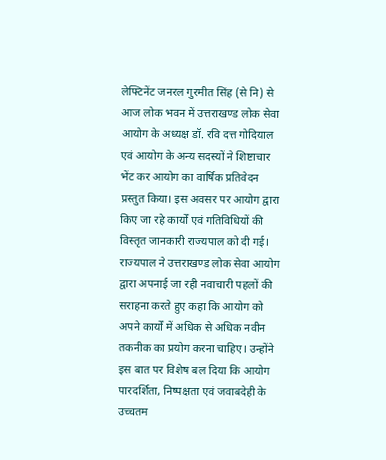लेफ्टिनेंट जनरल गुरमीत सिंह (से नि) से आज लोक भवन में उत्तराखण्ड लोक सेवा आयोग के अध्यक्ष डॉ. रवि दत्त गोदियाल एवं आयोग के अन्य सदस्यों ने शिष्टाचार भेंट कर आयोग का वार्षिक प्रतिवेदन प्रस्तुत किया। इस अवसर पर आयोग द्वारा किए जा रहे कार्यों एवं गतिविधियों की विस्तृत जानकारी राज्यपाल को दी गई। राज्यपाल ने उत्तराखण्ड लोक सेवा आयोग द्वारा अपनाई जा रही नवाचारी पहलों की सराहना करते हुए कहा कि आयोग को अपने कार्यों में अधिक से अधिक नवीन तकनीक का प्रयोग करना चाहिए। उन्होंने इस बात पर विशेष बल दिया कि आयोग पारदर्शिता, निष्पक्षता एवं जवाबदेही के उच्चतम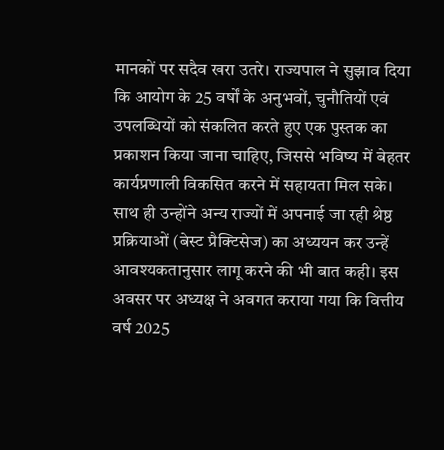मानकों पर सदैव खरा उतरे। राज्यपाल ने सुझाव दिया कि आयोग के 25 वर्षों के अनुभवों, चुनौतियों एवं उपलब्धियों को संकलित करते हुए एक पुस्तक का प्रकाशन किया जाना चाहिए, जिससे भविष्य में बेहतर कार्यप्रणाली विकसित करने में सहायता मिल सके। साथ ही उन्होंने अन्य राज्यों में अपनाई जा रही श्रेष्ठ प्रक्रियाओं (बेस्ट प्रैक्टिसेज) का अध्ययन कर उन्हें आवश्यकतानुसार लागू करने की भी बात कही। इस अवसर पर अध्यक्ष ने अवगत कराया गया कि वित्तीय वर्ष 2025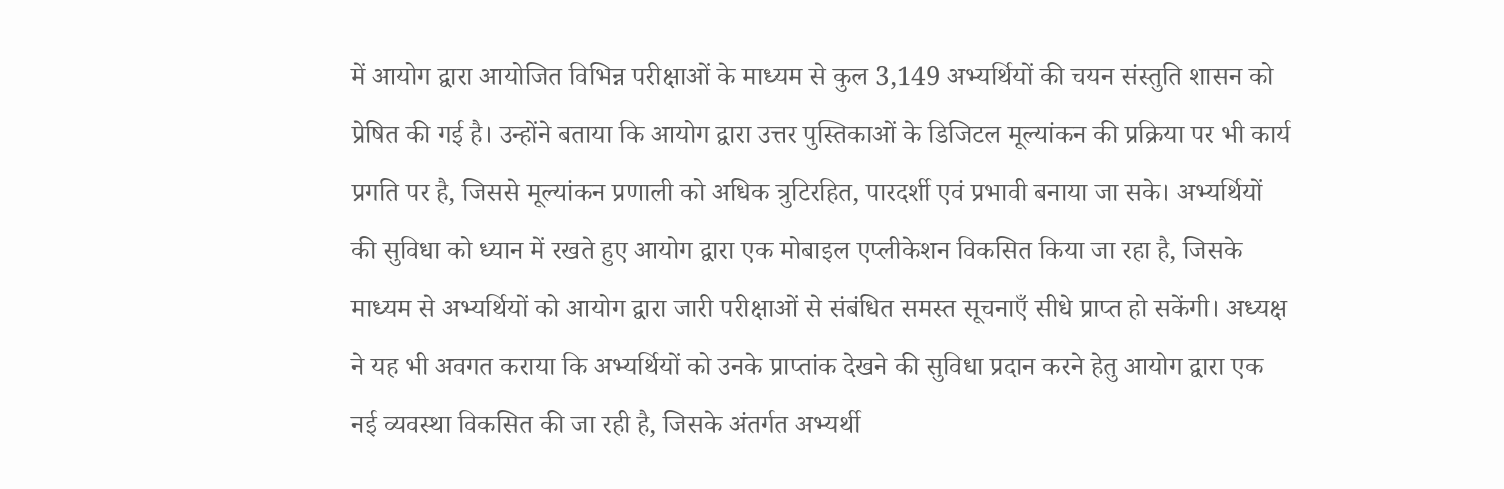में आयोग द्वारा आयोजित विभिन्न परीक्षाओं के माध्यम से कुल 3,149 अभ्यर्थियों की चयन संस्तुति शासन को प्रेषित की गई है। उन्होंने बताया कि आयोग द्वारा उत्तर पुस्तिकाओं के डिजिटल मूल्यांकन की प्रक्रिया पर भी कार्य प्रगति पर है, जिससे मूल्यांकन प्रणाली को अधिक त्रुटिरहित, पारदर्शी एवं प्रभावी बनाया जा सके। अभ्यर्थियों की सुविधा को ध्यान में रखते हुए आयोग द्वारा एक मोबाइल एप्लीकेशन विकसित किया जा रहा है, जिसके माध्यम से अभ्यर्थियों को आयोग द्वारा जारी परीक्षाओं से संबंधित समस्त सूचनाएँ सीधे प्राप्त हो सकेंगी। अध्यक्ष ने यह भी अवगत कराया कि अभ्यर्थियों को उनके प्राप्तांक देखने की सुविधा प्रदान करने हेतु आयोग द्वारा एक नई व्यवस्था विकसित की जा रही है, जिसके अंतर्गत अभ्यर्थी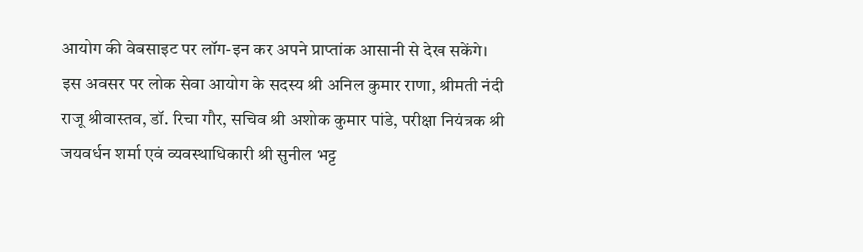आयोग की वेबसाइट पर लॉग-इन कर अपने प्राप्तांक आसानी से देख सकेंगे। इस अवसर पर लोक सेवा आयोग के सदस्य श्री अनिल कुमार राणा, श्रीमती नंदी राजू श्रीवास्तव, डॉ. रिचा गौर, सचिव श्री अशोक कुमार पांडे, परीक्षा नियंत्रक श्री जयवर्धन शर्मा एवं व्यवस्थाधिकारी श्री सुनील भट्ट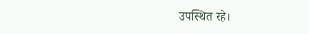उपस्थित रहे।